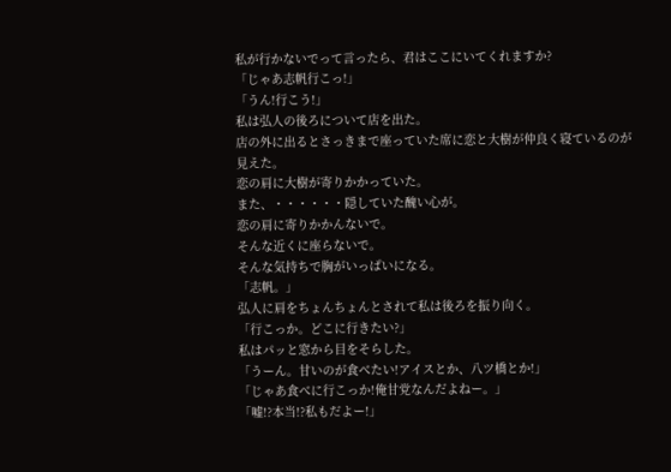私が行かないでって言ったら、君はここにいてくれますか?
「じゃあ志帆行こっ!」
「うん!行こう!」
私は弘人の後ろについて店を出た。
店の外に出るとさっきまで座っていた席に恋と大樹が仲良く寝ているのが見えた。
恋の肩に大樹が寄りかかっていた。
また、・・・・・・隠していた醜い心が。
恋の肩に寄りかかんないで。
そんな近くに座らないで。
そんな気持ちで胸がいっぱいになる。
「志帆。」
弘人に肩をちょんちょんとされて私は後ろを振り向く。
「行こっか。どこに行きたい?」
私はパッと窓から目をそらした。
「うーん。甘いのが食べたい!アイスとか、八ツ橋とか!」
「じゃあ食べに行こっか!俺甘党なんだよねー。」
「嘘!?本当!?私もだよー!」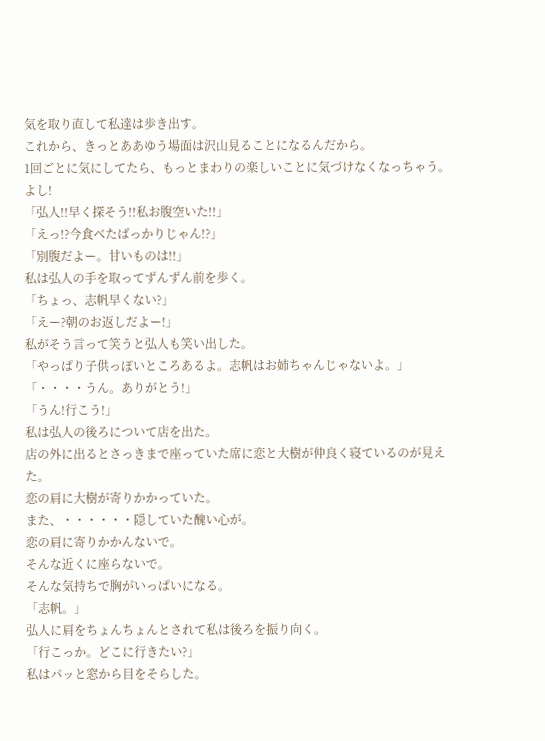気を取り直して私達は歩き出す。
これから、きっとああゆう場面は沢山見ることになるんだから。
1回ごとに気にしてたら、もっとまわりの楽しいことに気づけなくなっちゃう。
よし!
「弘人!!早く探そう!!私お腹空いた!!」
「えっ!?今食べたばっかりじゃん!?」
「別腹だよー。甘いものは!!」
私は弘人の手を取ってずんずん前を歩く。
「ちょっ、志帆早くない?」
「えー?朝のお返しだよー!」
私がそう言って笑うと弘人も笑い出した。
「やっぱり子供っぽいところあるよ。志帆はお姉ちゃんじゃないよ。」
「・・・・うん。ありがとう!」
「うん!行こう!」
私は弘人の後ろについて店を出た。
店の外に出るとさっきまで座っていた席に恋と大樹が仲良く寝ているのが見えた。
恋の肩に大樹が寄りかかっていた。
また、・・・・・・隠していた醜い心が。
恋の肩に寄りかかんないで。
そんな近くに座らないで。
そんな気持ちで胸がいっぱいになる。
「志帆。」
弘人に肩をちょんちょんとされて私は後ろを振り向く。
「行こっか。どこに行きたい?」
私はパッと窓から目をそらした。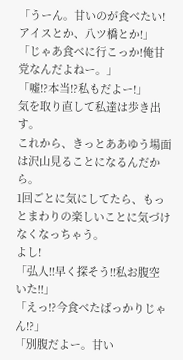「うーん。甘いのが食べたい!アイスとか、八ツ橋とか!」
「じゃあ食べに行こっか!俺甘党なんだよねー。」
「嘘!?本当!?私もだよー!」
気を取り直して私達は歩き出す。
これから、きっとああゆう場面は沢山見ることになるんだから。
1回ごとに気にしてたら、もっとまわりの楽しいことに気づけなくなっちゃう。
よし!
「弘人!!早く探そう!!私お腹空いた!!」
「えっ!?今食べたばっかりじゃん!?」
「別腹だよー。甘い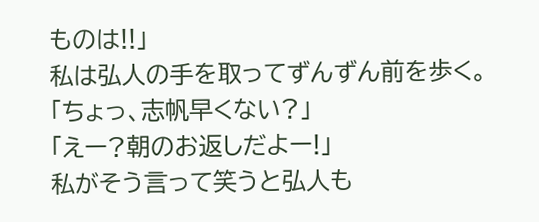ものは!!」
私は弘人の手を取ってずんずん前を歩く。
「ちょっ、志帆早くない?」
「えー?朝のお返しだよー!」
私がそう言って笑うと弘人も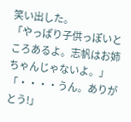笑い出した。
「やっぱり子供っぽいところあるよ。志帆はお姉ちゃんじゃないよ。」
「・・・・うん。ありがとう!」